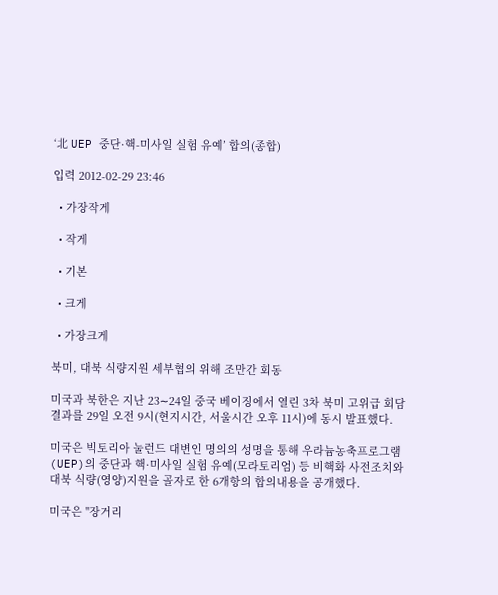‘北 UEP 중단·핵-미사일 실험 유예’ 합의(종합)

입력 2012-02-29 23:46

  • 가장작게

  • 작게

  • 기본

  • 크게

  • 가장크게

북미, 대북 식량지원 세부협의 위해 조만간 회동

미국과 북한은 지난 23∼24일 중국 베이징에서 열린 3차 북미 고위급 회담 결과를 29일 오전 9시(현지시간, 서울시간 오후 11시)에 동시 발표했다.

미국은 빅토리아 눌런드 대변인 명의의 성명을 통해 우라늄농축프로그램(UEP)의 중단과 핵·미사일 실험 유예(모라토리엄) 등 비핵화 사전조치와 대북 식량(영양)지원을 골자로 한 6개항의 합의내용을 공개했다.

미국은 "장거리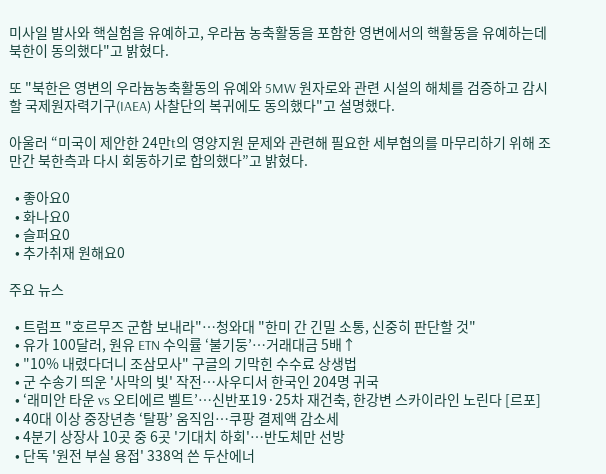미사일 발사와 핵실험을 유예하고, 우라늄 농축활동을 포함한 영변에서의 핵활동을 유예하는데 북한이 동의했다"고 밝혔다.

또 "북한은 영변의 우라늄농축활동의 유예와 5MW 원자로와 관련 시설의 해체를 검증하고 감시할 국제원자력기구(IAEA) 사찰단의 복귀에도 동의했다"고 설명했다.

아울러 “미국이 제안한 24만t의 영양지원 문제와 관련해 필요한 세부협의를 마무리하기 위해 조만간 북한측과 다시 회동하기로 합의했다”고 밝혔다.

  • 좋아요0
  • 화나요0
  • 슬퍼요0
  • 추가취재 원해요0

주요 뉴스

  • 트럼프 "호르무즈 군함 보내라"…청와대 "한미 간 긴밀 소통, 신중히 판단할 것"
  • 유가 100달러, 원유 ETN 수익률 ‘불기둥’⋯거래대금 5배↑
  • "10% 내렸다더니 조삼모사" 구글의 기막힌 수수료 상생법
  • 군 수송기 띄운 '사막의 빛' 작전⋯사우디서 한국인 204명 귀국
  • ‘래미안 타운 vs 오티에르 벨트’⋯신반포19·25차 재건축, 한강변 스카이라인 노린다 [르포]
  • 40대 이상 중장년층 ‘탈팡’ 움직임…쿠팡 결제액 감소세
  • 4분기 상장사 10곳 중 6곳 '기대치 하회'…반도체만 선방
  • 단독 '원전 부실 용접' 338억 쓴 두산에너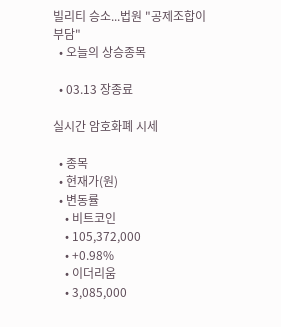빌리티 승소...법원 "공제조합이 부담"
  • 오늘의 상승종목

  • 03.13 장종료

실시간 암호화폐 시세

  • 종목
  • 현재가(원)
  • 변동률
    • 비트코인
    • 105,372,000
    • +0.98%
    • 이더리움
    • 3,085,000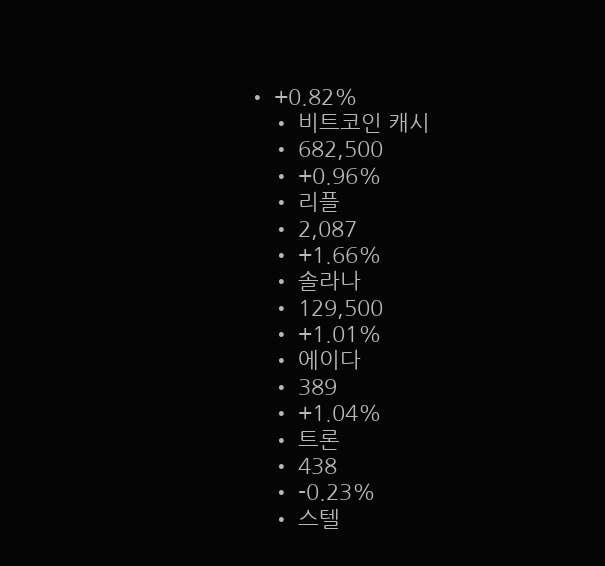• +0.82%
    • 비트코인 캐시
    • 682,500
    • +0.96%
    • 리플
    • 2,087
    • +1.66%
    • 솔라나
    • 129,500
    • +1.01%
    • 에이다
    • 389
    • +1.04%
    • 트론
    • 438
    • -0.23%
    • 스텔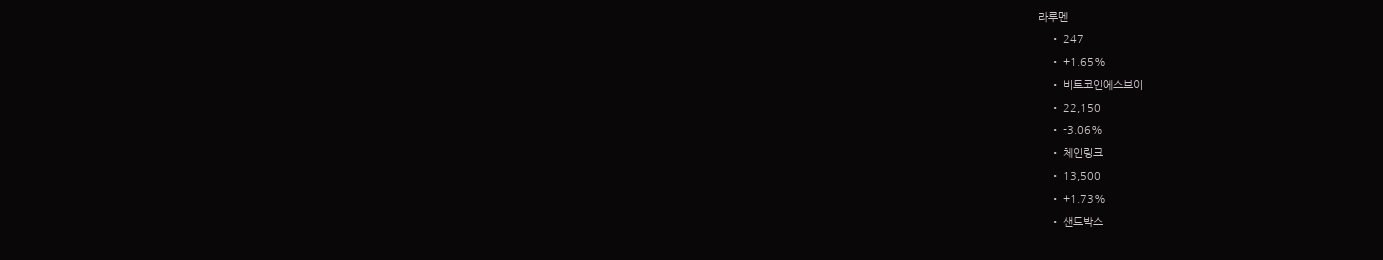라루멘
    • 247
    • +1.65%
    • 비트코인에스브이
    • 22,150
    • -3.06%
    • 체인링크
    • 13,500
    • +1.73%
    • 샌드박스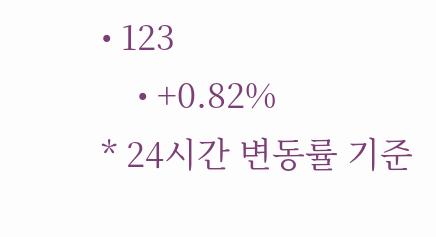• 123
    • +0.82%
* 24시간 변동률 기준